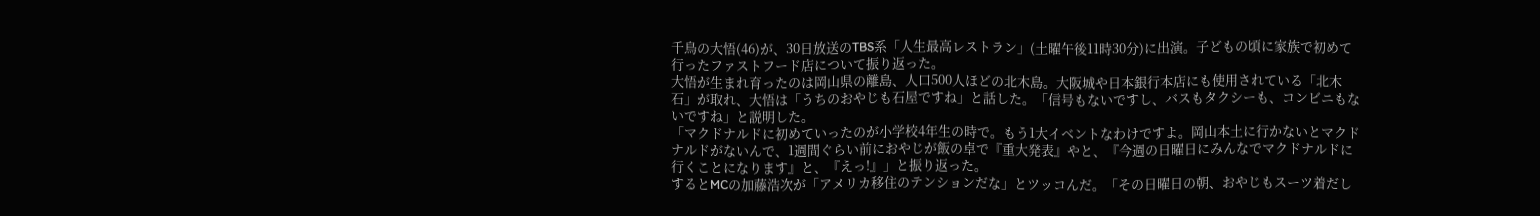千鳥の大悟(46)が、30日放送のTBS系「人生最高レストラン」(土曜午後11時30分)に出演。子どもの頃に家族で初めて行ったファストフード店について振り返った。
大悟が生まれ育ったのは岡山県の離島、人口500人ほどの北木島。大阪城や日本銀行本店にも使用されている「北木石」が取れ、大悟は「うちのおやじも石屋ですね」と話した。「信号もないですし、バスもタクシーも、コンビニもないですね」と説明した。
「マクドナルドに初めていったのが小学校4年生の時で。もう1大イベントなわけですよ。岡山本土に行かないとマクドナルドがないんで、1週間ぐらい前におやじが飯の卓で『重大発表』やと、『今週の日曜日にみんなでマクドナルドに行くことになります』と、『えっ!』」と振り返った。
するとMCの加藤浩次が「アメリカ移住のテンションだな」とツッコんだ。「その日曜日の朝、おやじもスーツ着だし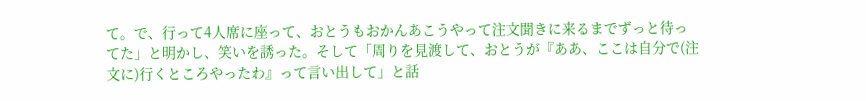て。で、行って4人席に座って、おとうもおかんあこうやって注文聞きに来るまでずっと待ってた」と明かし、笑いを誘った。そして「周りを見渡して、おとうが『ああ、ここは自分で(注文に)行くところやったわ』って言い出して」と話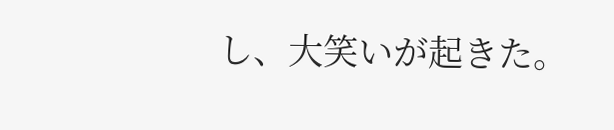し、大笑いが起きた。